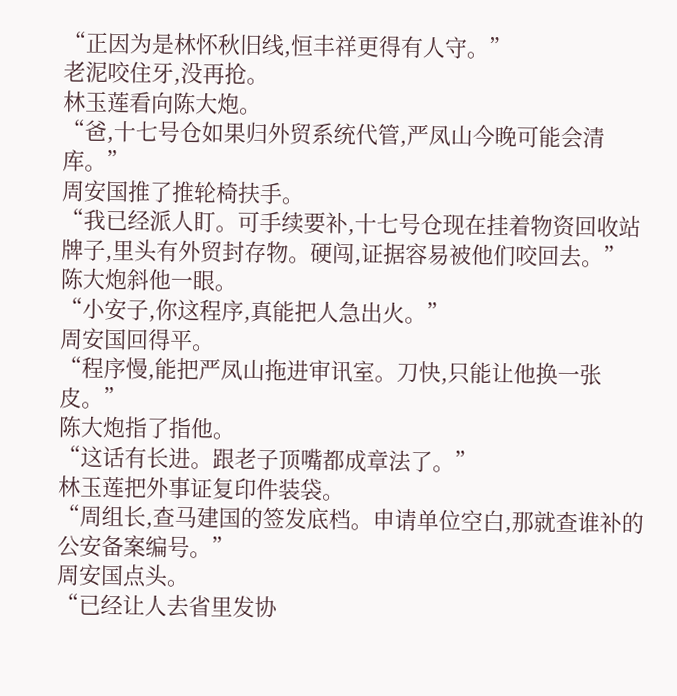“正因为是林怀秋旧线,恒丰祥更得有人守。”
老泥咬住牙,没再抢。
林玉莲看向陈大炮。
“爸,十七号仓如果归外贸系统代管,严凤山今晚可能会清库。”
周安国推了推轮椅扶手。
“我已经派人盯。可手续要补,十七号仓现在挂着物资回收站牌子,里头有外贸封存物。硬闯,证据容易被他们咬回去。”
陈大炮斜他一眼。
“小安子,你这程序,真能把人急出火。”
周安国回得平。
“程序慢,能把严凤山拖进审讯室。刀快,只能让他换一张皮。”
陈大炮指了指他。
“这话有长进。跟老子顶嘴都成章法了。”
林玉莲把外事证复印件装袋。
“周组长,查马建国的签发底档。申请单位空白,那就查谁补的公安备案编号。”
周安国点头。
“已经让人去省里发协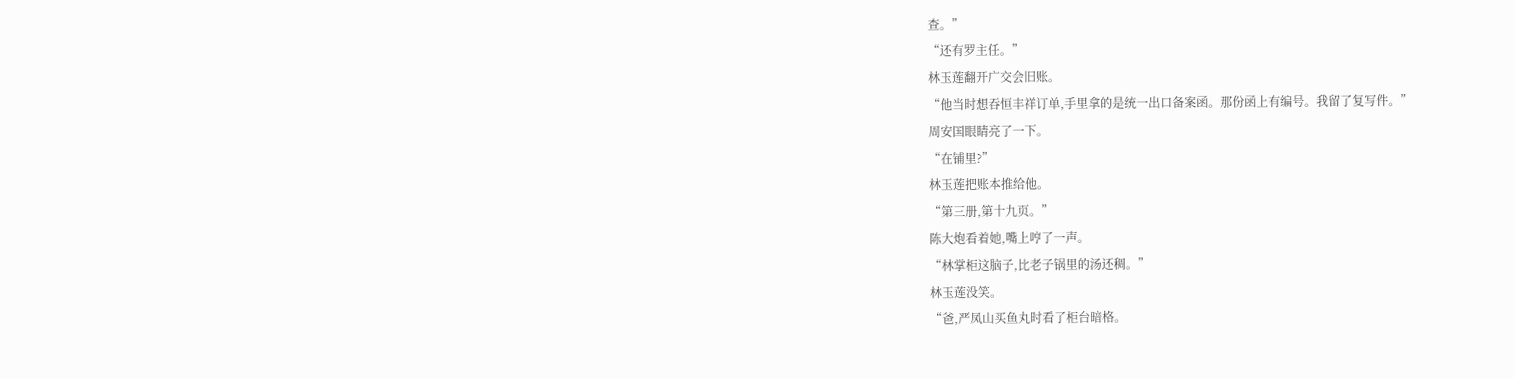查。”
“还有罗主任。”
林玉莲翻开广交会旧账。
“他当时想吞恒丰祥订单,手里拿的是统一出口备案函。那份函上有编号。我留了复写件。”
周安国眼睛亮了一下。
“在铺里?”
林玉莲把账本推给他。
“第三册,第十九页。”
陈大炮看着她,嘴上哼了一声。
“林掌柜这脑子,比老子锅里的汤还稠。”
林玉莲没笑。
“爸,严凤山买鱼丸时看了柜台暗格。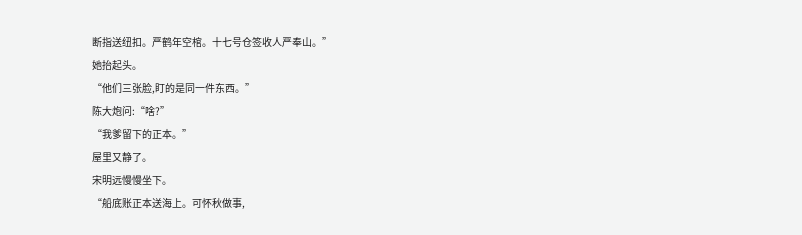断指送纽扣。严鹤年空棺。十七号仓签收人严奉山。”
她抬起头。
“他们三张脸,盯的是同一件东西。”
陈大炮问:“啥?”
“我爹留下的正本。”
屋里又静了。
宋明远慢慢坐下。
“船底账正本送海上。可怀秋做事,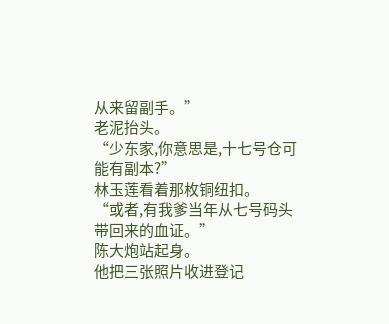从来留副手。”
老泥抬头。
“少东家,你意思是,十七号仓可能有副本?”
林玉莲看着那枚铜纽扣。
“或者,有我爹当年从七号码头带回来的血证。”
陈大炮站起身。
他把三张照片收进登记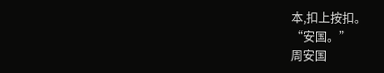本,扣上按扣。
“安国。”
周安国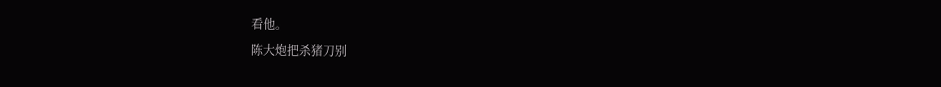看他。
陈大炮把杀猪刀别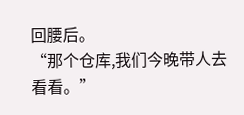回腰后。
“那个仓库,我们今晚带人去看看。”